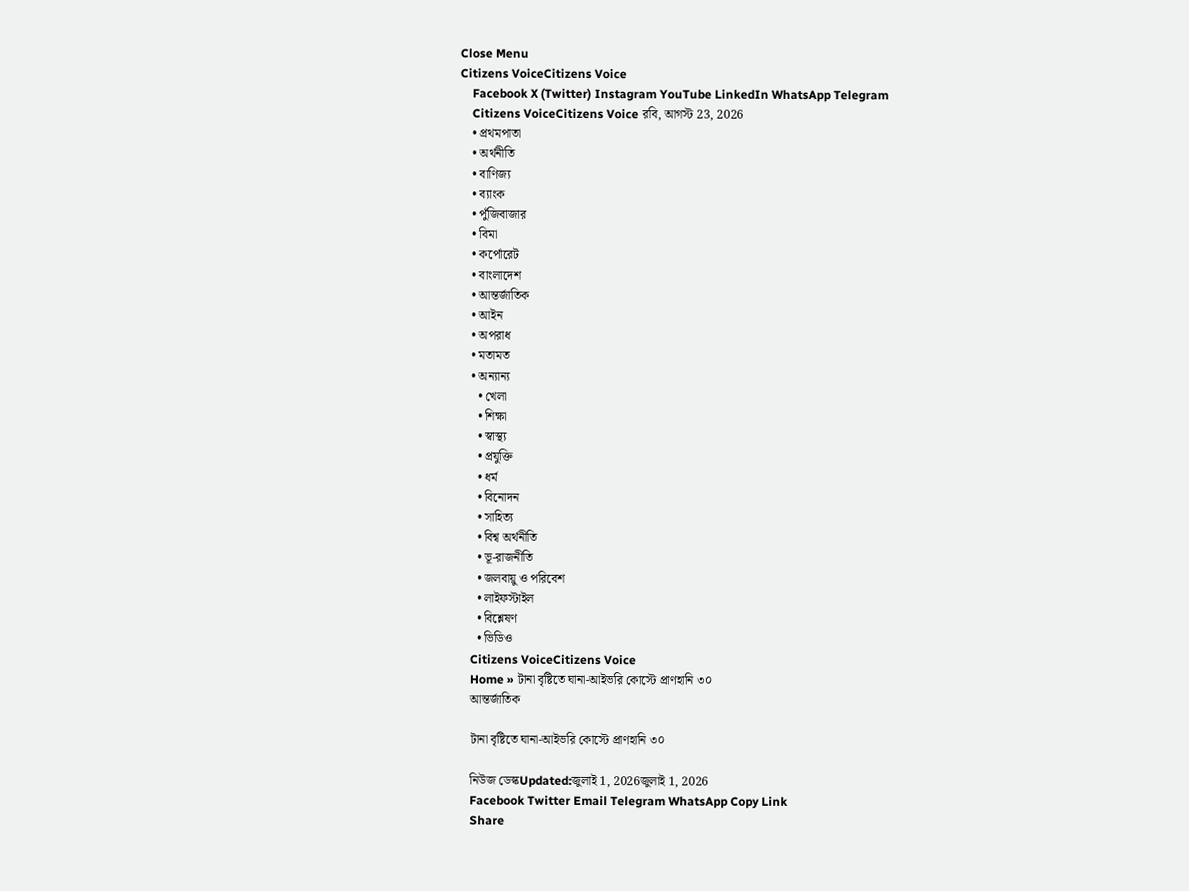Close Menu
Citizens VoiceCitizens Voice
    Facebook X (Twitter) Instagram YouTube LinkedIn WhatsApp Telegram
    Citizens VoiceCitizens Voice রবি, আগস্ট 23, 2026
    • প্রথমপাতা
    • অর্থনীতি
    • বাণিজ্য
    • ব্যাংক
    • পুঁজিবাজার
    • বিমা
    • কর্পোরেট
    • বাংলাদেশ
    • আন্তর্জাতিক
    • আইন
    • অপরাধ
    • মতামত
    • অন্যান্য
      • খেলা
      • শিক্ষা
      • স্বাস্থ্য
      • প্রযুক্তি
      • ধর্ম
      • বিনোদন
      • সাহিত্য
      • বিশ্ব অর্থনীতি
      • ভূ-রাজনীতি
      • জলবায়ু ও পরিবেশ
      • লাইফস্টাইল
      • বিশ্লেষণ
      • ভিডিও
    Citizens VoiceCitizens Voice
    Home » টানা বৃষ্টিতে ঘানা-আইভরি কোস্টে প্রাণহানি ৩০
    আন্তর্জাতিক

    টানা বৃষ্টিতে ঘানা-আইভরি কোস্টে প্রাণহানি ৩০

    নিউজ ডেস্কUpdated:জুলাই 1, 2026জুলাই 1, 2026
    Facebook Twitter Email Telegram WhatsApp Copy Link
    Share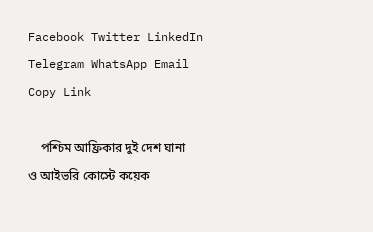Facebook Twitter LinkedIn Telegram WhatsApp Email Copy Link

    পশ্চিম আফ্রিকার দুই দেশ ঘানা ও আইভরি কোস্টে কয়েক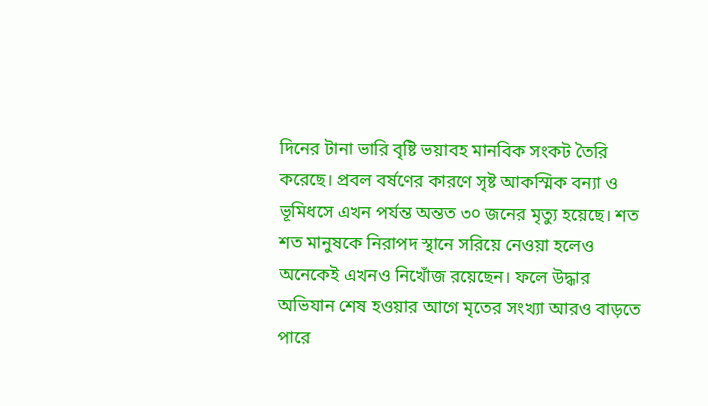দিনের টানা ভারি বৃষ্টি ভয়াবহ মানবিক সংকট তৈরি করেছে। প্রবল বর্ষণের কারণে সৃষ্ট আকস্মিক বন্যা ও ভূমিধসে এখন পর্যন্ত অন্তত ৩০ জনের মৃত্যু হয়েছে। শত শত মানুষকে নিরাপদ স্থানে সরিয়ে নেওয়া হলেও অনেকেই এখনও নিখোঁজ রয়েছেন। ফলে উদ্ধার অভিযান শেষ হওয়ার আগে মৃতের সংখ্যা আরও বাড়তে পারে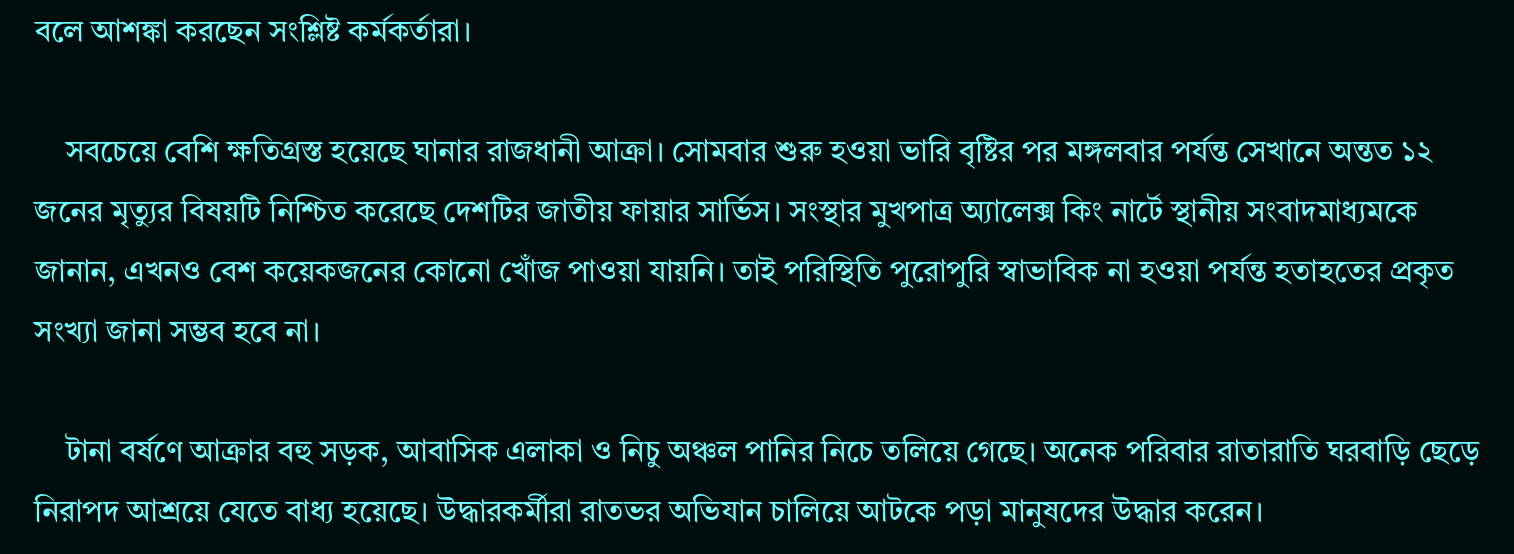বলে আশঙ্কা করছেন সংশ্লিষ্ট কর্মকর্তারা।

    সবচেয়ে বেশি ক্ষতিগ্রস্ত হয়েছে ঘানার রাজধানী আক্রা। সোমবার শুরু হওয়া ভারি বৃষ্টির পর মঙ্গলবার পর্যন্ত সেখানে অন্তত ১২ জনের মৃত্যুর বিষয়টি নিশ্চিত করেছে দেশটির জাতীয় ফায়ার সার্ভিস। সংস্থার মুখপাত্র অ্যালেক্স কিং নার্টে স্থানীয় সংবাদমাধ্যমকে জানান, এখনও বেশ কয়েকজনের কোনো খোঁজ পাওয়া যায়নি। তাই পরিস্থিতি পুরোপুরি স্বাভাবিক না হওয়া পর্যন্ত হতাহতের প্রকৃত সংখ্যা জানা সম্ভব হবে না।

    টানা বর্ষণে আক্রার বহু সড়ক, আবাসিক এলাকা ও নিচু অঞ্চল পানির নিচে তলিয়ে গেছে। অনেক পরিবার রাতারাতি ঘরবাড়ি ছেড়ে নিরাপদ আশ্রয়ে যেতে বাধ্য হয়েছে। উদ্ধারকর্মীরা রাতভর অভিযান চালিয়ে আটকে পড়া মানুষদের উদ্ধার করেন।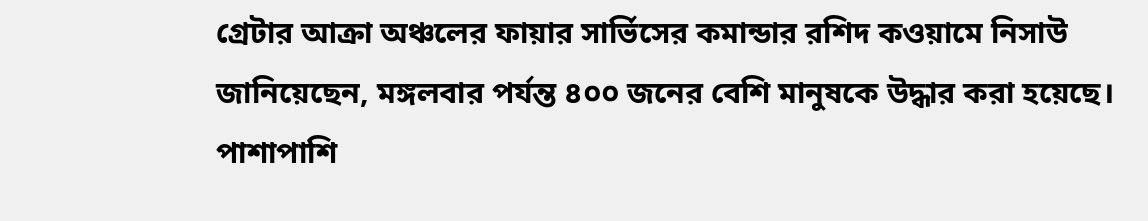গ্রেটার আক্রা অঞ্চলের ফায়ার সার্ভিসের কমান্ডার রশিদ কওয়ামে নিসাউ জানিয়েছেন, মঙ্গলবার পর্যন্ত ৪০০ জনের বেশি মানুষকে উদ্ধার করা হয়েছে। পাশাপাশি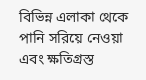বিভিন্ন এলাকা থেকে পানি সরিয়ে নেওয়া এবং ক্ষতিগ্রস্ত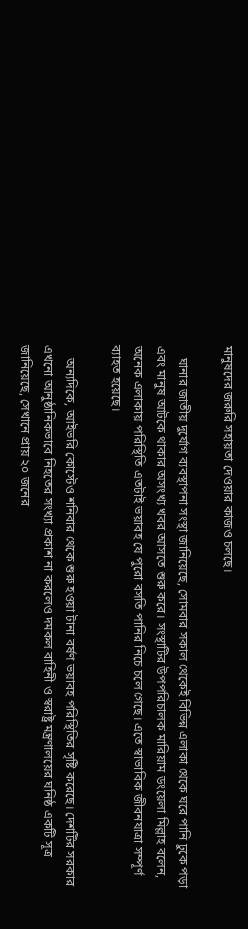মানুষদের জরুরি সহায়তা দেওয়ার কাজও চলছে।

    ঘানার জাতীয় দুর্যোগ ব্যবস্থাপনা সংস্থা জানিয়েছে, সোমবার সকাল থেকেই বিভিন্ন এলাকা থেকে ঘরে পানি ঢুকে পড়া এবং মানুষ আটকে থাকার অসংখ্য খবর আসতে শুরু করে। সংস্থাটির উপপরিচালক মারিয়াম ডংয়েলা মিল্লাহ বলেন, অনেক এলাকায় পরিস্থিতি এতটাই ভয়াবহ যে পুরো বসতি পানির নিচে চলে গেছে। এতে স্বাভাবিক জীবনযাত্রা সম্পূর্ণ ব্যাহত হয়েছে।

    অন্যদিকে, আইভরি কোস্টেও শনিবার থেকে শুরু হওয়া টানা বর্ষণ ভয়াবহ পরিস্থিতির সৃষ্টি করেছে। দেশটির সরকার এখনো আনুষ্ঠানিকভাবে নিহতের সংখ্যা প্রকাশ না করলেও দমকল বাহিনী ও স্বরাষ্ট্র মন্ত্রণালয়ের ঘনিষ্ঠ একটি সূত্র জানিয়েছে, সেখানে প্রায় ২০ জনের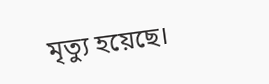মৃত্যু হয়েছে।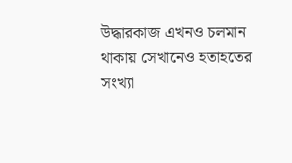উদ্ধারকাজ এখনও চলমান থাকায় সেখানেও হতাহতের সংখ্যা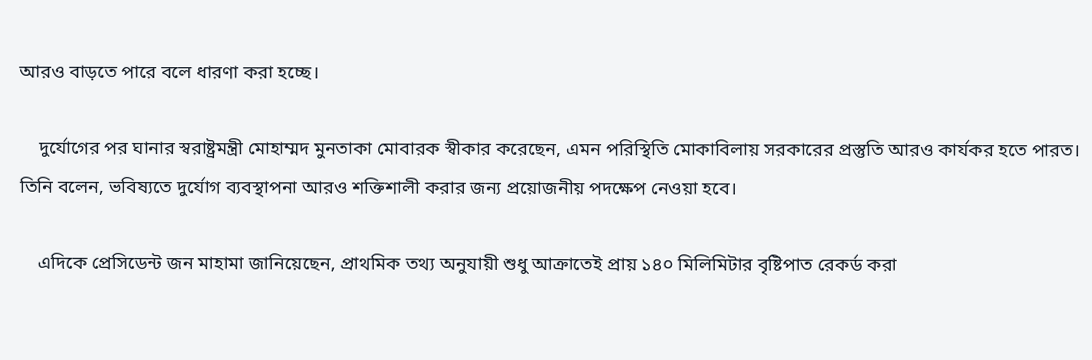আরও বাড়তে পারে বলে ধারণা করা হচ্ছে।

    দুর্যোগের পর ঘানার স্বরাষ্ট্রমন্ত্রী মোহাম্মদ মুনতাকা মোবারক স্বীকার করেছেন, এমন পরিস্থিতি মোকাবিলায় সরকারের প্রস্তুতি আরও কার্যকর হতে পারত। তিনি বলেন, ভবিষ্যতে দুর্যোগ ব্যবস্থাপনা আরও শক্তিশালী করার জন্য প্রয়োজনীয় পদক্ষেপ নেওয়া হবে।

    এদিকে প্রেসিডেন্ট জন মাহামা জানিয়েছেন, প্রাথমিক তথ্য অনুযায়ী শুধু আক্রাতেই প্রায় ১৪০ মিলিমিটার বৃষ্টিপাত রেকর্ড করা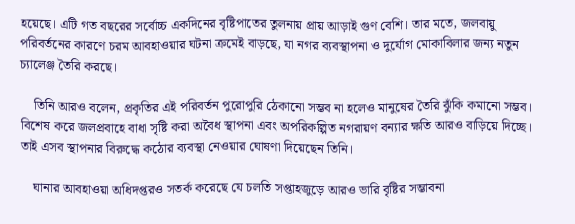হয়েছে। এটি গত বছরের সর্বোচ্চ একদিনের বৃষ্টিপাতের তুলনায় প্রায় আড়াই গুণ বেশি। তার মতে, জলবায়ু পরিবর্তনের কারণে চরম আবহাওয়ার ঘটনা ক্রমেই বাড়ছে, যা নগর ব্যবস্থাপনা ও দুর্যোগ মোকাবিলার জন্য নতুন চ্যালেঞ্জ তৈরি করছে।

    তিনি আরও বলেন, প্রকৃতির এই পরিবর্তন পুরোপুরি ঠেকানো সম্ভব না হলেও মানুষের তৈরি ঝুঁকি কমানো সম্ভব। বিশেষ করে জলপ্রবাহে বাধা সৃষ্টি করা অবৈধ স্থাপনা এবং অপরিকল্পিত নগরায়ণ বন্যার ক্ষতি আরও বাড়িয়ে দিচ্ছে। তাই এসব স্থাপনার বিরুদ্ধে কঠোর ব্যবস্থা নেওয়ার ঘোষণা দিয়েছেন তিনি।

    ঘানার আবহাওয়া অধিদপ্তরও সতর্ক করেছে যে চলতি সপ্তাহজুড়ে আরও ভারি বৃষ্টির সম্ভাবনা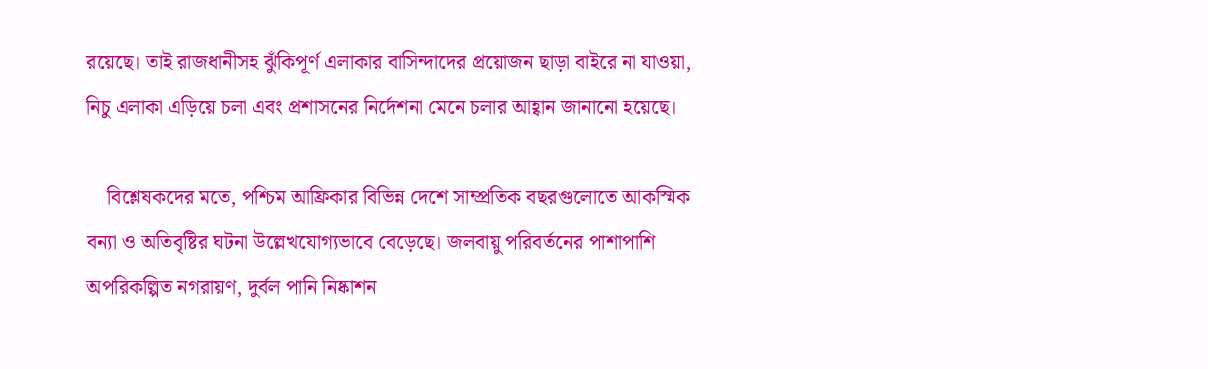রয়েছে। তাই রাজধানীসহ ঝুঁকিপূর্ণ এলাকার বাসিন্দাদের প্রয়োজন ছাড়া বাইরে না যাওয়া, নিচু এলাকা এড়িয়ে চলা এবং প্রশাসনের নির্দেশনা মেনে চলার আহ্বান জানানো হয়েছে।

    বিশ্লেষকদের মতে, পশ্চিম আফ্রিকার বিভিন্ন দেশে সাম্প্রতিক বছরগুলোতে আকস্মিক বন্যা ও অতিবৃষ্টির ঘটনা উল্লেখযোগ্যভাবে বেড়েছে। জলবায়ু পরিবর্তনের পাশাপাশি অপরিকল্পিত নগরায়ণ, দুর্বল পানি নিষ্কাশন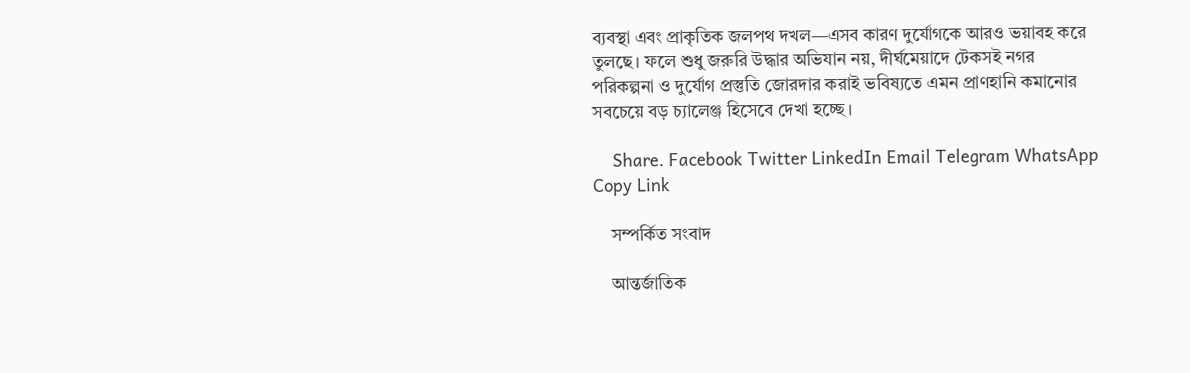ব্যবস্থা এবং প্রাকৃতিক জলপথ দখল—এসব কারণ দুর্যোগকে আরও ভয়াবহ করে তুলছে। ফলে শুধু জরুরি উদ্ধার অভিযান নয়, দীর্ঘমেয়াদে টেকসই নগর পরিকল্পনা ও দুর্যোগ প্রস্তুতি জোরদার করাই ভবিষ্যতে এমন প্রাণহানি কমানোর সবচেয়ে বড় চ্যালেঞ্জ হিসেবে দেখা হচ্ছে।

    Share. Facebook Twitter LinkedIn Email Telegram WhatsApp Copy Link

    সম্পর্কিত সংবাদ

    আন্তর্জাতিক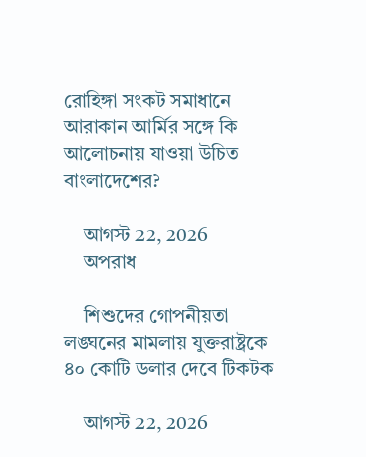রোহিঙ্গা সংকট সমাধানে আরাকান আর্মির সঙ্গে কি আলোচনায় যাওয়া উচিত বাংলাদেশের?

    আগস্ট 22, 2026
    অপরাধ

    শিশুদের গোপনীয়তা লঙ্ঘনের মামলায় যুক্তরাষ্ট্রকে ৪০ কোটি ডলার দেবে টিকটক

    আগস্ট 22, 2026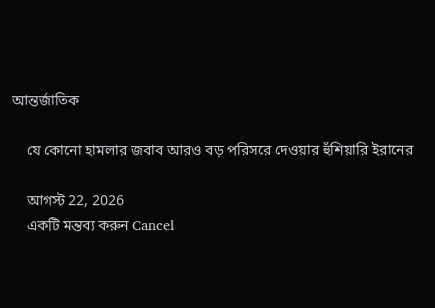আন্তর্জাতিক

    যে কোনো হামলার জবাব আরও বড় পরিসরে দেওয়ার হুঁশিয়ারি ইরানের

    আগস্ট 22, 2026
    একটি মন্তব্য করুন Cancel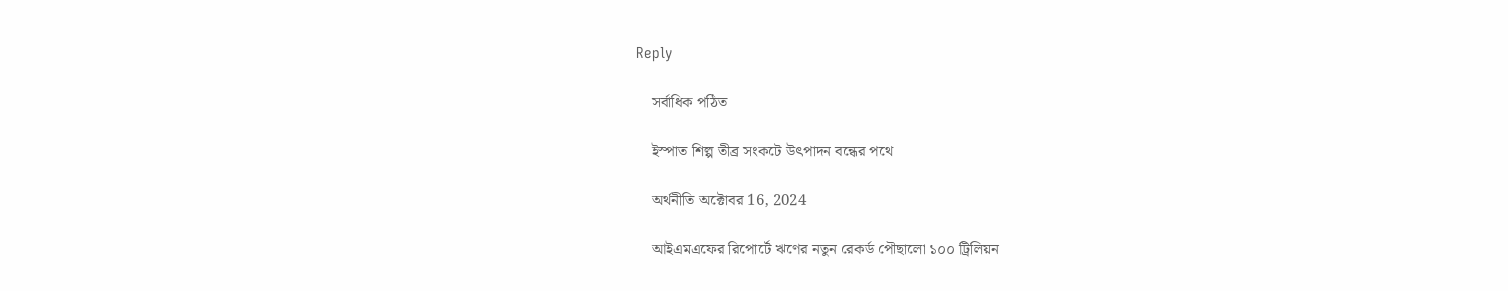Reply

    সর্বাধিক পঠিত

    ইস্পাত শিল্প তীব্র সংকটে উৎপাদন বন্ধের পথে

    অর্থনীতি অক্টোবর 16, 2024

    আইএমএফের রিপোর্টে ঋণের নতুন রেকর্ড পৌছালো ১০০ ট্রিলিয়ন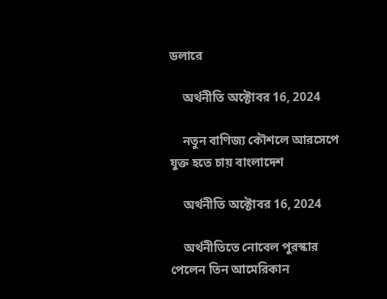ডলারে

    অর্থনীতি অক্টোবর 16, 2024

    নতুন বাণিজ্য কৌশলে আরসেপে যুক্ত হতে চায় বাংলাদেশ

    অর্থনীতি অক্টোবর 16, 2024

    অর্থনীতিতে নোবেল পুরস্কার পেলেন তিন আমেরিকান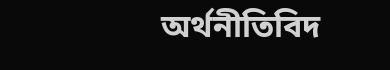অর্থনীতিবিদ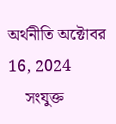অর্থনীতি অক্টোবর 16, 2024
    সংযুক্ত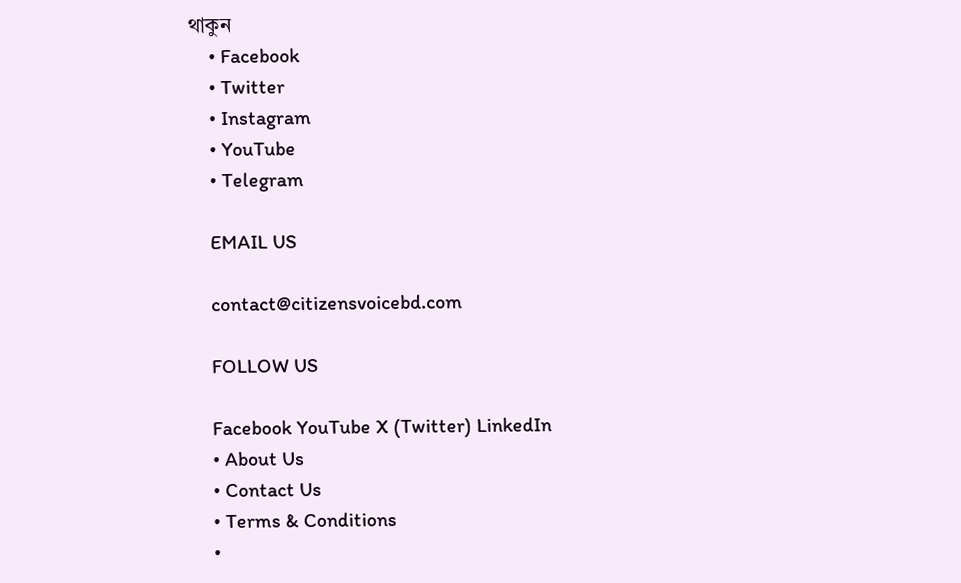থাকুন
    • Facebook
    • Twitter
    • Instagram
    • YouTube
    • Telegram

    EMAIL US

    contact@citizensvoicebd.com

    FOLLOW US

    Facebook YouTube X (Twitter) LinkedIn
    • About Us
    • Contact Us
    • Terms & Conditions
    •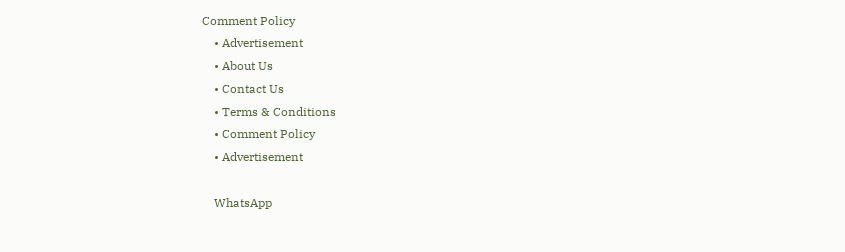Comment Policy
    • Advertisement
    • About Us
    • Contact Us
    • Terms & Conditions
    • Comment Policy
    • Advertisement

    WhatsApp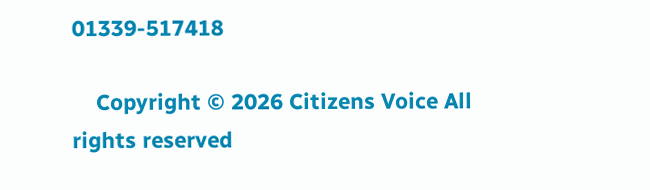01339-517418

    Copyright © 2026 Citizens Voice All rights reserved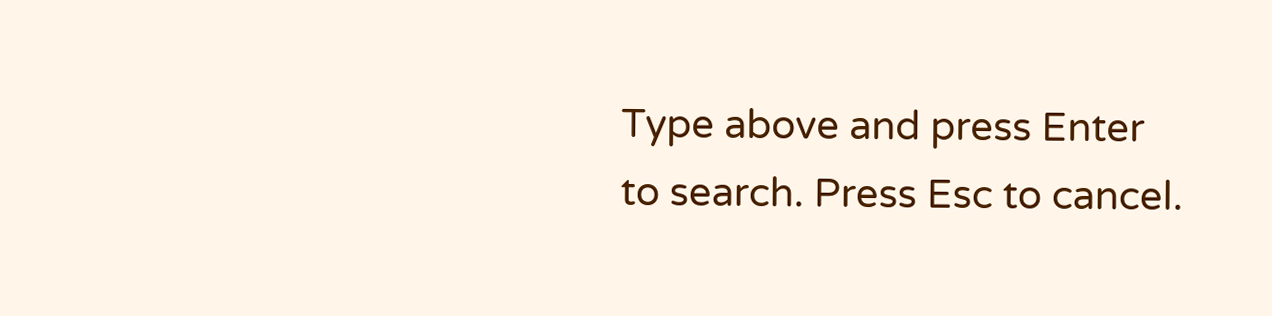Type above and press Enter to search. Press Esc to cancel.